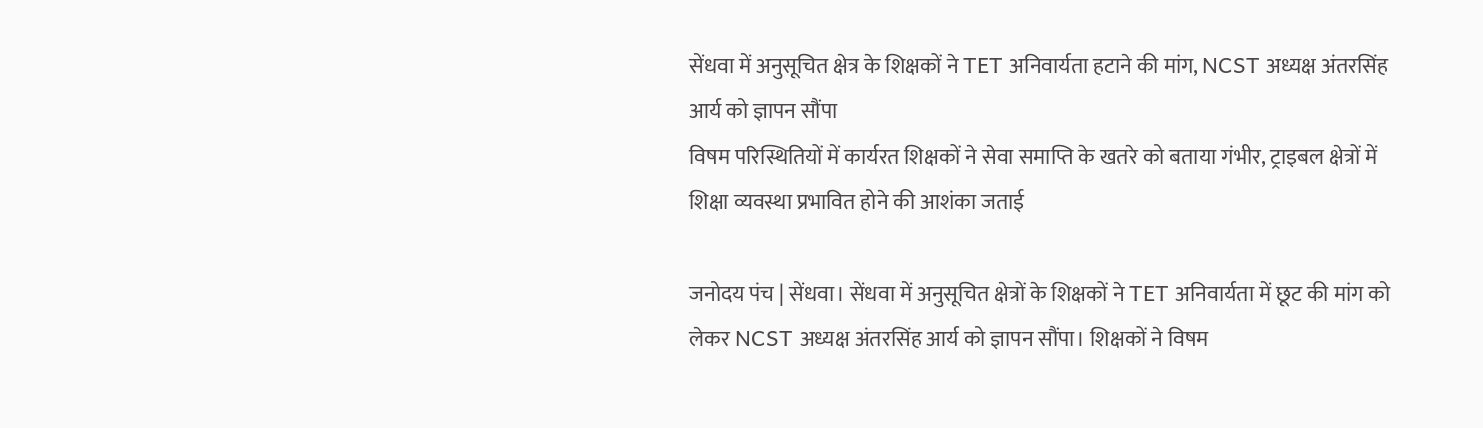सेंधवा में अनुसूचित क्षेत्र के शिक्षकों ने TET अनिवार्यता हटाने की मांग, NCST अध्यक्ष अंतरसिंह आर्य को ज्ञापन सौंपा
विषम परिस्थितियों में कार्यरत शिक्षकों ने सेवा समाप्ति के खतरे को बताया गंभीर, ट्राइबल क्षेत्रों में शिक्षा व्यवस्था प्रभावित होने की आशंका जताई

जनोदय पंच | सेंधवा। सेंधवा में अनुसूचित क्षेत्रों के शिक्षकों ने TET अनिवार्यता में छूट की मांग को लेकर NCST अध्यक्ष अंतरसिंह आर्य को ज्ञापन सौंपा। शिक्षकों ने विषम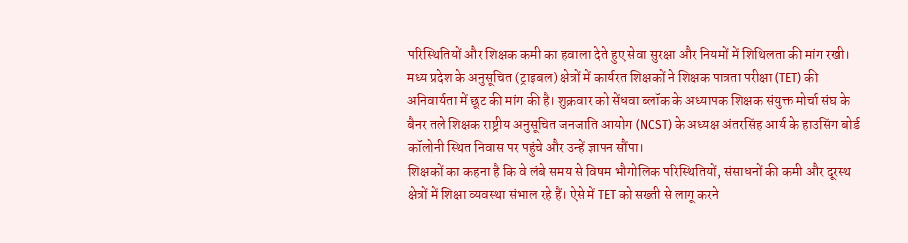परिस्थितियों और शिक्षक कमी का हवाला देते हुए सेवा सुरक्षा और नियमों में शिथिलता की मांग रखी।
मध्य प्रदेश के अनुसूचित (ट्राइबल) क्षेत्रों में कार्यरत शिक्षकों ने शिक्षक पात्रता परीक्षा (TET) की अनिवार्यता में छूट की मांग की है। शुक्रवार को सेंधवा ब्लॉक के अध्यापक शिक्षक संयुक्त मोर्चा संघ के बैनर तले शिक्षक राष्ट्रीय अनुसूचित जनजाति आयोग (NCST) के अध्यक्ष अंतरसिंह आर्य के हाउसिंग बोर्ड कॉलोनी स्थित निवास पर पहुंचे और उन्हें ज्ञापन सौंपा।
शिक्षकों का कहना है कि वे लंबे समय से विषम भौगोलिक परिस्थितियों, संसाधनों की कमी और दूरस्थ क्षेत्रों में शिक्षा व्यवस्था संभाल रहे हैं। ऐसे में TET को सख्ती से लागू करने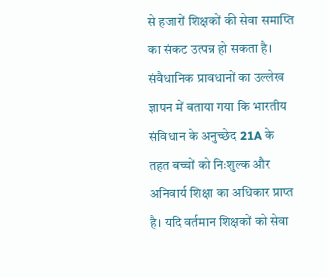से हजारों शिक्षकों की सेवा समाप्ति का संकट उत्पन्न हो सकता है।
संवैधानिक प्रावधानों का उल्लेख
ज्ञापन में बताया गया कि भारतीय संविधान के अनुच्छेद 21A के तहत बच्चों को निःशुल्क और अनिवार्य शिक्षा का अधिकार प्राप्त है। यदि वर्तमान शिक्षकों को सेवा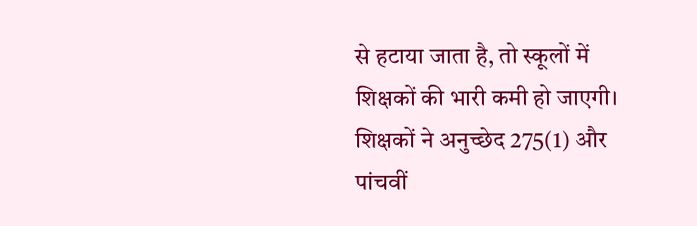से हटाया जाता है, तो स्कूलों में शिक्षकों की भारी कमी हो जाएगी। शिक्षकों ने अनुच्छेद 275(1) और पांचवीं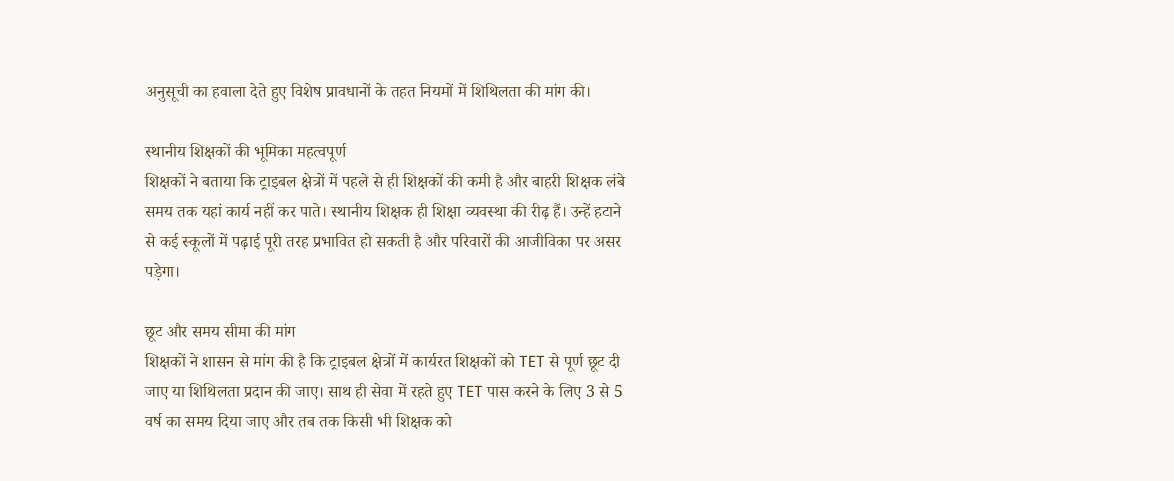अनुसूची का हवाला देते हुए विशेष प्रावधानों के तहत नियमों में शिथिलता की मांग की।

स्थानीय शिक्षकों की भूमिका महत्वपूर्ण
शिक्षकों ने बताया कि ट्राइबल क्षेत्रों में पहले से ही शिक्षकों की कमी है और बाहरी शिक्षक लंबे समय तक यहां कार्य नहीं कर पाते। स्थानीय शिक्षक ही शिक्षा व्यवस्था की रीढ़ हैं। उन्हें हटाने से कई स्कूलों में पढ़ाई पूरी तरह प्रभावित हो सकती है और परिवारों की आजीविका पर असर पड़ेगा।

छूट और समय सीमा की मांग
शिक्षकों ने शासन से मांग की है कि ट्राइबल क्षेत्रों में कार्यरत शिक्षकों को TET से पूर्ण छूट दी जाए या शिथिलता प्रदान की जाए। साथ ही सेवा में रहते हुए TET पास करने के लिए 3 से 5 वर्ष का समय दिया जाए और तब तक किसी भी शिक्षक को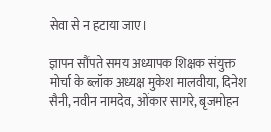सेवा से न हटाया जाए।

ज्ञापन सौंपते समय अध्यापक शिक्षक संयुक्त मोर्चा के ब्लॉक अध्यक्ष मुकेश मालवीया, दिनेश सैनी, नवीन नामदेव, ओंकार सागरे, बृजमोहन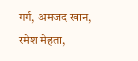गर्ग, अमजद खान, रमेश मेहता,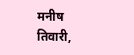मनीष तिवारी,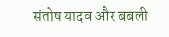संतोष यादव और बबली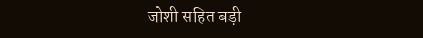जोशी सहित बड़ी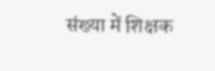संख्या में शिक्षक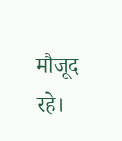मौजूद रहे।